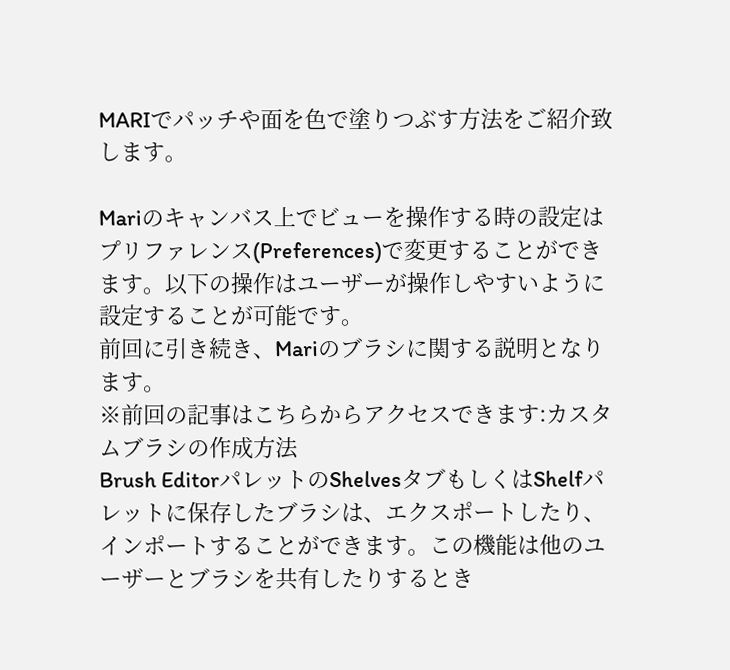MARIでパッチや面を色で塗りつぶす方法をご紹介致します。

Mariのキャンバス上でビューを操作する時の設定はプリファレンス(Preferences)で変更することができます。以下の操作はユーザーが操作しやすいように設定することが可能です。
前回に引き続き、Mariのブラシに関する説明となります。
※前回の記事はこちらからアクセスできます:カスタムブラシの作成方法
Brush EditorパレットのShelvesタブもしくはShelfパレットに保存したブラシは、エクスポートしたり、インポートすることができます。この機能は他のユーザーとブラシを共有したりするとき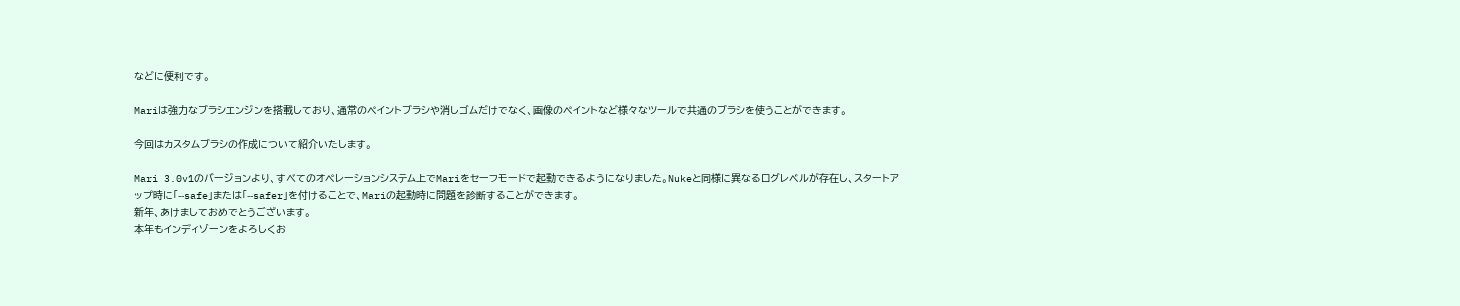などに便利です。

Mariは強力なブラシエンジンを搭載しており、通常のペイントブラシや消しゴムだけでなく、画像のペイントなど様々なツールで共通のブラシを使うことができます。

今回はカスタムブラシの作成について紹介いたします。

Mari 3.0v1のバージョンより、すべてのオペレーションシステム上でMariをセーフモードで起動できるようになりました。Nukeと同様に異なるログレベルが存在し、スタートアップ時に「--safe」または「--safer」を付けることで、Mariの起動時に問題を診断することができます。
新年、あけましておめでとうございます。
本年もインディゾーンをよろしくお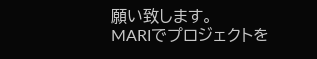願い致します。
MARIでプロジェクトを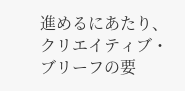進めるにあたり、クリエイティブ・ブリーフの要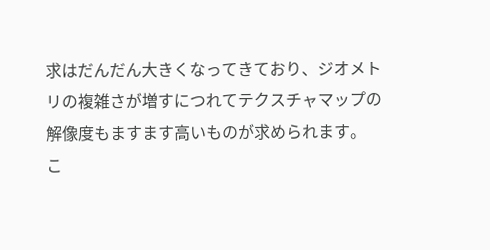求はだんだん大きくなってきており、ジオメトリの複雑さが増すにつれてテクスチャマップの解像度もますます高いものが求められます。
こ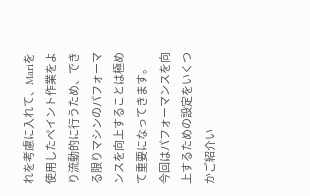れを考慮に入れて、Mariを使用したペイント作業をより流動的に行うため、できる限りマシンのパフォーマンスを向上することは極めて重要になってきます。
今回はパフォーマンスを向上するための設定をいくつかご紹介い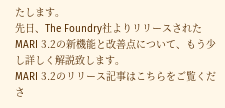たします。
先日、The Foundry社よりリリースされたMARI 3.2の新機能と改善点について、もう少し詳しく解説致します。
MARI 3.2のリリース記事はこちらをご覧くださ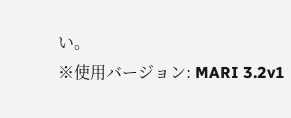い。
※使用バージョン: MARI 3.2v1